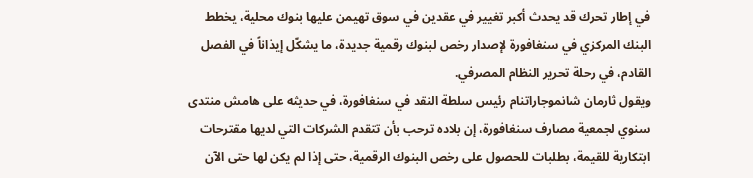في إطار تحرك قد يحدث أكبر تغيير في عقدين في سوق تهيمن عليها بنوك محلية، يخطط البنك المركزي في سنغافورة لإصدار رخص لبنوك رقمية جديدة، ما يشكّل إيذاناً في الفصل القادم، في رحلة تحرير النظام المصرفي.
ويقول ثارمان شانموجاراتنام رئيس سلطة النقد في سنغافورة، في حديثه على هامش منتدى سنوي لجمعية مصارف سنغافورة، إن بلاده ترحب بأن تتقدم الشركات التي لديها مقترحات ابتكارية للقيمة، بطلبات للحصول على رخص البنوك الرقمية، حتى إذا لم يكن لها حتى الآن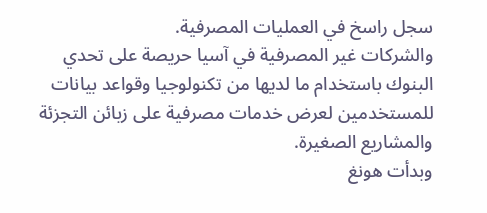سجل راسخ في العمليات المصرفية.
والشركات غير المصرفية في آسيا حريصة على تحدي البنوك باستخدام ما لديها من تكنولوجيا وقواعد بيانات للمستخدمين لعرض خدمات مصرفية على زبائن التجزئة والمشاريع الصغيرة.
وبدأت هونغ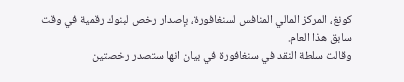كونغ، المركز المالي المنافس لسنغافورة، بإصدار رخص لبنوك رقمية في وقت سابق هذا العام.
وقالت سلطة النقد في سنغافورة في بيان انها ستصدر رخصتين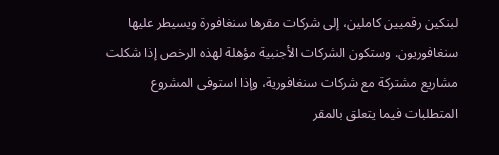لبنكين رقميين كاملين، إلى شركات مقرها سنغافورة ويسيطر عليها سنغافوريون. وستكون الشركات الأجنبية مؤهلة لهذه الرخص إذا شكلت مشاريع مشتركة مع شركات سنغافورية، وإذا استوفى المشروع المتطلبات فيما يتعلق بالمقر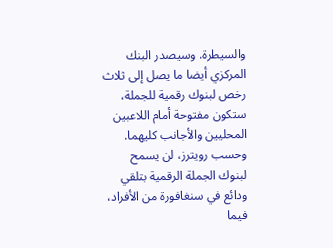والسيطرة. وسيصدر البنك المركزي أيضا ما يصل إلى ثلاث رخص لبنوك رقمية للجملة، ستكون مفتوحة أمام اللاعبين المحليين والأجانب كليهما.
وحسب رويترز، لن يسمح لبنوك الجملة الرقمية بتلقي ودائع في سنغافورة من الأفراد، فيما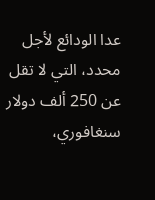عدا الودائع لأجل محدد، التي لا تقل عن 250 ألف دولار سنغافوري،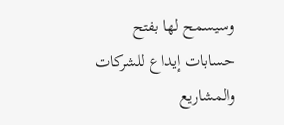وسيسمح لها بفتح حسابات إيداع للشركات والمشاريع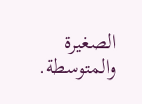الصغيرة والمتوسطة.